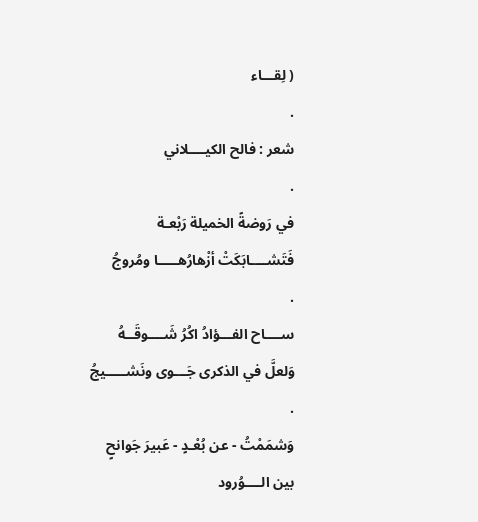( لِقـــاء
.
شعر : فالح الكيــــلاني
.
في رَوضةً الخميلة رَبْعـة
فَتَشــــابَكَتْ أزْهارُهـــــا ومُروجُ
.
ســــاح الفـــؤادُ اكُرُ شَــــوقَــهُ
وَلعلَّ في الذكرى جَـــوى ونَشـــــيجُ
.
وَشمَمْتُ - عن بُعْـدٍ - عَبيرَ جَوانحٍ
بين الــــوُرود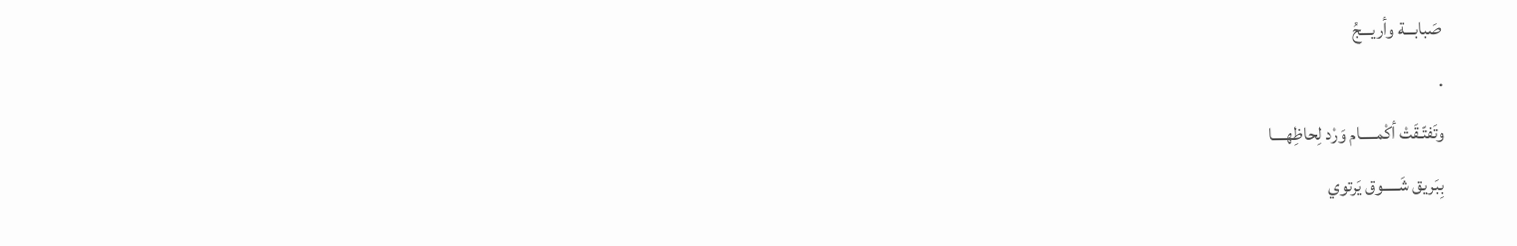صَبابـــة وأريـــجُ
.
وتَفتّـقَتْ أكْمـــــام وَرْد لِحاظِهــــا
بِبَريق شَـــــوق يَرتوي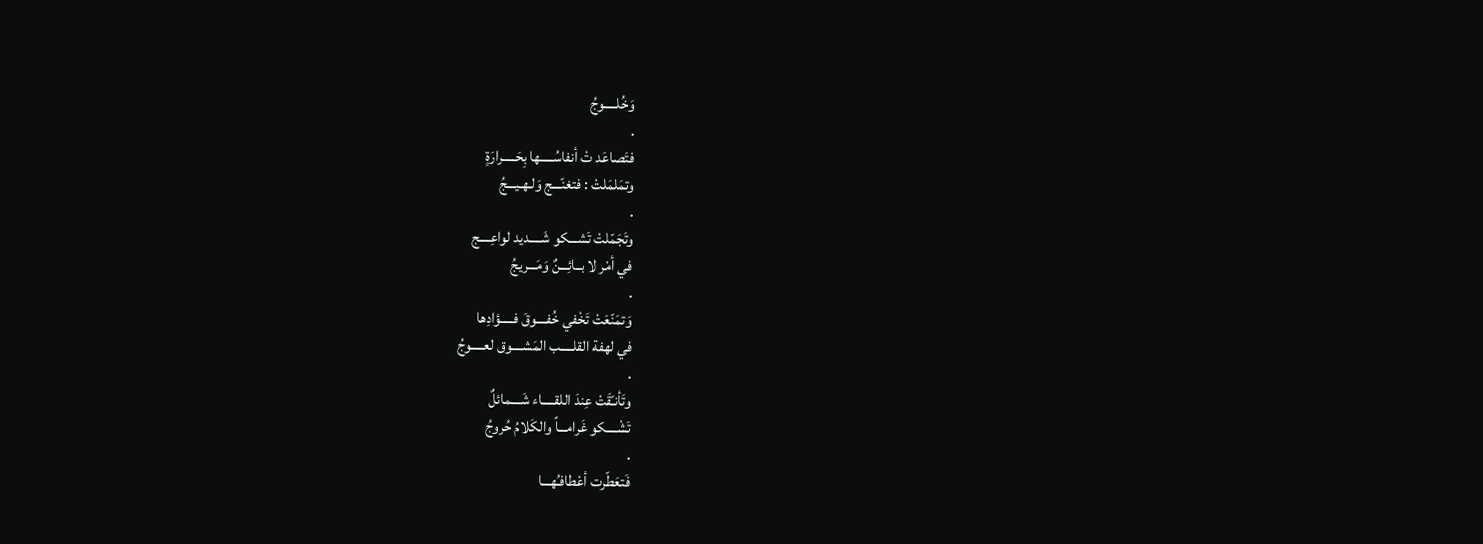وَخُلـــــوجُ
.
فتَصاعَد تْ أنفاسُـــــها بِحَـــــرارَةٍ
وتمَلمَلتْ : فتغنّـــج وَلـهـيـــجُ
.
وتَجَمّلتْ تَشـــكو شَـــــديد لواعِــــج
في أمْر لا بــائِـــنٌ وَمَـــريجُ
.
وَتمَنّعَتْ تَخْفي خُفــــوقَ فـــــؤادِها
في لهفة القلـــــب المَشــــوق لعـــــوجُ
.
وتَأنـّقَتْ عِندَ اللقـــــاء شَــــمائلٌ
تَشْــــكو غَرامـــاً والكَلامُ حُروجُ
.
فَتعَطّرت أعْطافـُهـــا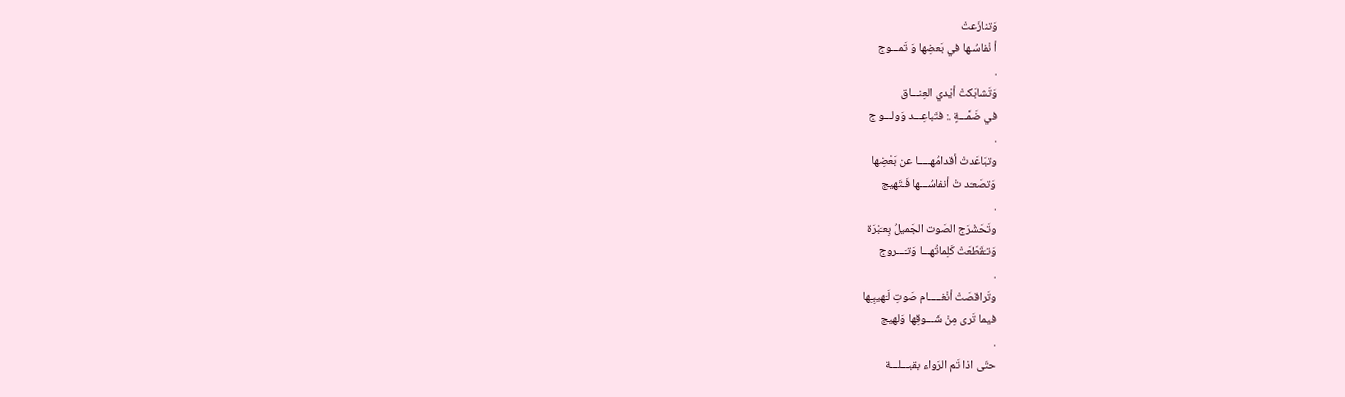وَتنازَعتْ
أ نْفاسُـها في بَعضِها وَ تَمـــوج
.
وَتَشابَكتْ أيْدي العِنـــاق
في ضَمَّـــةٍ .: فتَباعِـــد وَولـــو ج
.
وتبَاعَدتْ أقدامُهـــــا عن بَعْضِها
وَتصَعـّد تْ أنفاسُـــها فَـتَهيج
.
وتَحَشْرَج الصَوت الجَميلُ بِعـَبْرَة
وَتـَقَطّعَتْ كَلِماتُهـــا وَتـَـــروج
.
وتَراقصَتْ أنْغـــــام صَوتِ لَـَهيبِـِها
فيما تَرى مِنْ شَـــوقِها وَلهيج
.
حتّى اذا تَم الرَواء بقبـــلـــة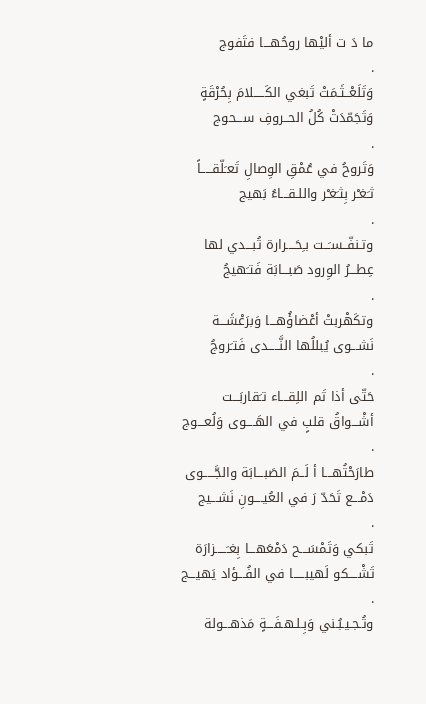ما دَ ت أليْها روحُهـــا فتَفوج
.
وَتَلَعْــثَـمَتْ تَبغي الكَـــــلامَ بِحُرْقَةٍ
وَتَجَمّدَتْ كُلُ الحــروفِ ســـحوج
.
وَتَروحُ في عُمْقِ الوِصالِ تَعـَلّقـــــاً
ثـَغـْر بِثـَغـْر واللـقـــاءُ بَهيج
.
وتـنفّــسـَــت بـِحَــــرارة تُبـــدي لها
عِطـــرُ الوِرود صَبـــابَة فَتـَهيجُ
.
وتكَهْربتْ أعْضاؤُهـــا وَبرَعْشَـــة
نَشـــوى يُبللُها النَّـــــدى فَتـَروجُ
.
حَتّى أذا تَم اللِقـــاء تـَقاربَـــت
أشْـــواقُ قلبٍ في الهَــــوى وَلُعـــوج
.
طارَحْتُهـــا أ لَــمَ الصَبـــابَة والجَّـــــوى
دَمْـــع تَحَدّ رَ في العُيــــونِ نَشـــيج
.
تَبكي وَتَمْسَـــح دَمْعَهـــا بِغـَـــــزارَة
تَشْــــكو لَهيبـــــا في الفُـــؤاد يَهيـــج
.
وتُـجـيـبُـني وَبِـلـهـفَـــةٍ مَذهـــولة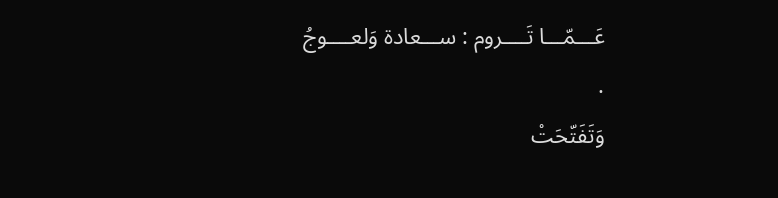عَـــمّـــا تَــــروم : ســـعادة وَلعــــوجُ
.
وَتَفَتّحَتْ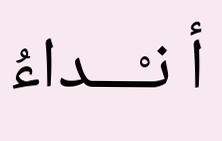أ نـْـــداءُ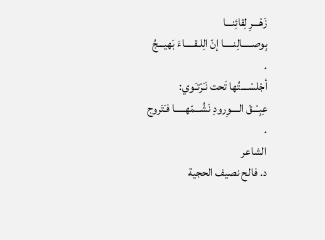زَهْـــرِ لِقائِنـــا
بِوصـــــالِنـــــا إنّ الِلـقـــــاءَ بَهيـــجُ
.
أجْلسْــــتُها تَحت نَـَرْتـَوي:
عِبِـْــقَ الــــوِرودِ نَشُـــمّهـــــا فـَتَروج
.
الشاعر
د. فالح نصيف الحجية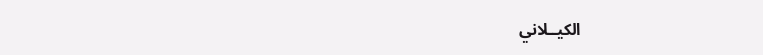الكيــلاني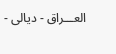العـــراق - ديالى -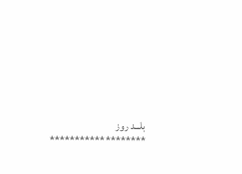بلـــد روز
*******************